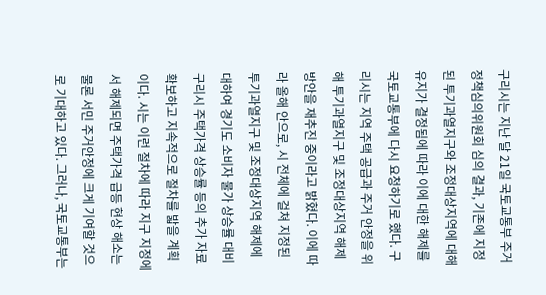구리시는 지난 달 21일 국토교통부 주거정책심의위원회 심의 결과, 기존에 지정된 투기과열지구와 조정대상지역에 대해 유지가 결정됨에 따라 이에 대한 해제를 국토교통부에 다시 요청하기로 했다. 구리시는 지역 주택 공급과 주거 안정을 위해 투기과열지구 및 조정대상지역 해제 방안을 재추진 중이라고 밝혔다. 이에 따라 올해 안으로, 시 전체에 걸쳐 지정된 투기과열지구 및 조정대상지역 해제에 대하여 경기도 소비자 물가 상승률 대비 구리시 주택가격 상승률 등의 추가 자료 확보하고 지속적으로 절차를 밟을 계획이다. 시는 이런 절차에 따라 지구 지정에서 해제되면 주택가격 급등 현상 해소는 물론 서민 주거안정에 크게 기여할 것으로 기대하고 있다. 그러나, 국토교통부는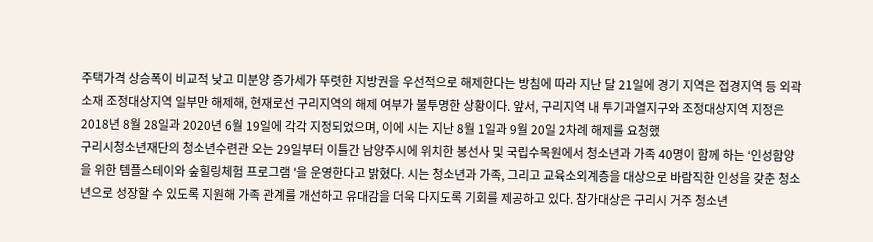주택가격 상승폭이 비교적 낮고 미분양 증가세가 뚜렷한 지방권을 우선적으로 해제한다는 방침에 따라 지난 달 21일에 경기 지역은 접경지역 등 외곽 소재 조정대상지역 일부만 해제해, 현재로선 구리지역의 해제 여부가 불투명한 상황이다. 앞서, 구리지역 내 투기과열지구와 조정대상지역 지정은 2018년 8월 28일과 2020년 6월 19일에 각각 지정되었으며, 이에 시는 지난 8월 1일과 9월 20일 2차례 해제를 요청했
구리시청소년재단의 청소년수련관 오는 29일부터 이틀간 남양주시에 위치한 봉선사 및 국립수목원에서 청소년과 가족 40명이 함께 하는 ‘인성함양을 위한 템플스테이와 숲힐링체험 프로그램 '을 운영한다고 밝혔다. 시는 청소년과 가족, 그리고 교육소외계층을 대상으로 바람직한 인성을 갖춘 청소년으로 성장할 수 있도록 지원해 가족 관계를 개선하고 유대감을 더욱 다지도록 기회를 제공하고 있다. 참가대상은 구리시 거주 청소년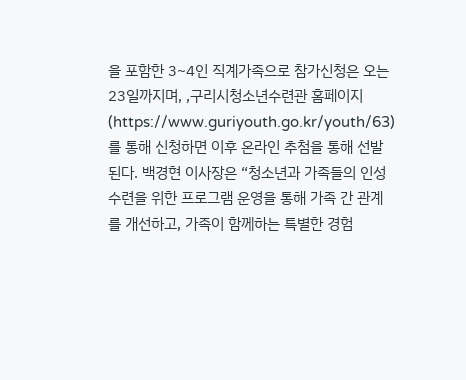을 포함한 3~4인 직계가족으로 참가신청은 오는 23일까지며, ,구리시청소년수련관 홈페이지(https://www.guriyouth.go.kr/youth/63)를 통해 신청하면 이후 온라인 추첨을 통해 선발된다. 백경현 이사장은 “청소년과 가족들의 인성 수련을 위한 프로그램 운영을 통해 가족 간 관계를 개선하고, 가족이 함께하는 특별한 경험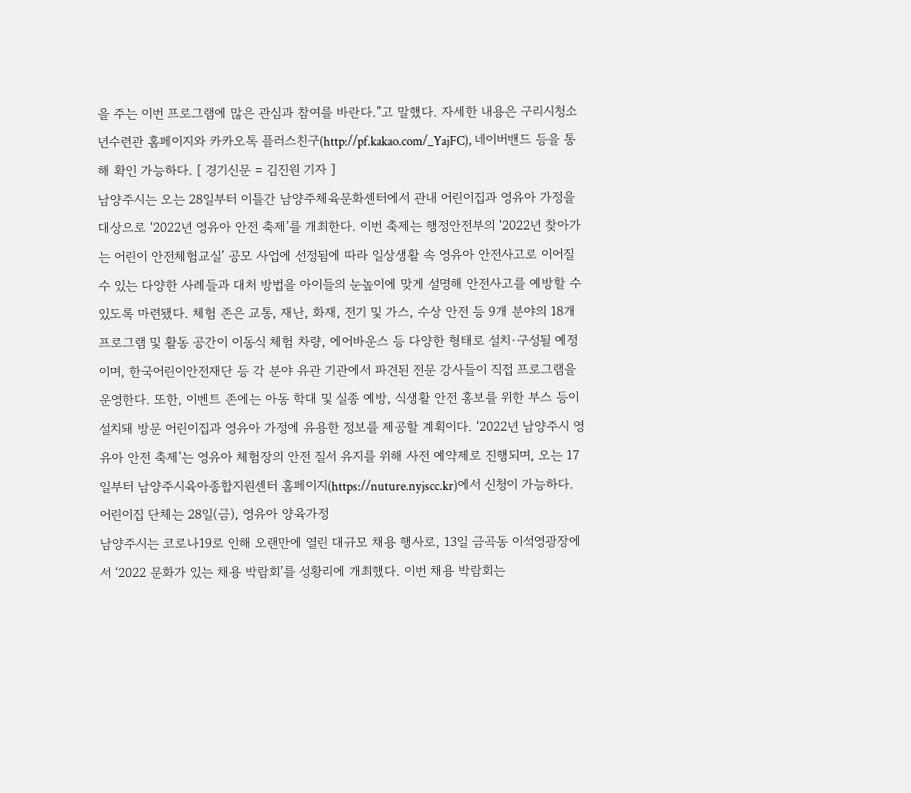을 주는 이번 프로그램에 많은 관심과 참여를 바란다.”고 말했다. 자세한 내용은 구리시청소년수련관 홈페이지와 카카오톡 플러스친구(http://pf.kakao.com/_YajFC), 네이버밴드 등을 통해 확인 가능하다. [ 경기신문 = 김진원 기자 ]
남양주시는 오는 28일부터 이틀간 남양주체육문화센터에서 관내 어린이집과 영유아 가정을 대상으로 ‘2022년 영유아 안전 축제’를 개최한다. 이번 축제는 행정안전부의 ‘2022년 찾아가는 어린이 안전체험교실’ 공모 사업에 선정됨에 따라 일상생활 속 영유아 안전사고로 이어질 수 있는 다양한 사례들과 대처 방법을 아이들의 눈높이에 맞게 설명해 안전사고를 예방할 수 있도록 마련됐다. 체험 존은 교통, 재난, 화재, 전기 및 가스, 수상 안전 등 9개 분야의 18개 프로그램 및 활동 공간이 이동식 체험 차량, 에어바운스 등 다양한 형태로 설치·구성될 예정이며, 한국어린이안전재단 등 각 분야 유관 기관에서 파견된 전문 강사들이 직접 프로그램을 운영한다. 또한, 이벤트 존에는 아동 학대 및 실종 예방, 식생활 안전 홍보를 위한 부스 등이 설치돼 방문 어린이집과 영유아 가정에 유용한 정보를 제공할 계획이다. ‘2022년 남양주시 영유아 안전 축제’는 영유아 체험장의 안전 질서 유지를 위해 사전 예약제로 진행되며, 오는 17일부터 남양주시육아종합지원센터 홈페이지(https://nuture.nyjscc.kr)에서 신청이 가능하다. 어린이집 단체는 28일(금), 영유아 양육가정
남양주시는 코로나19로 인해 오랜만에 열린 대규모 채용 행사로, 13일 금곡동 이석영광장에서 ‘2022 문화가 있는 채용 박람회’를 성황리에 개최했다. 이번 채용 박람회는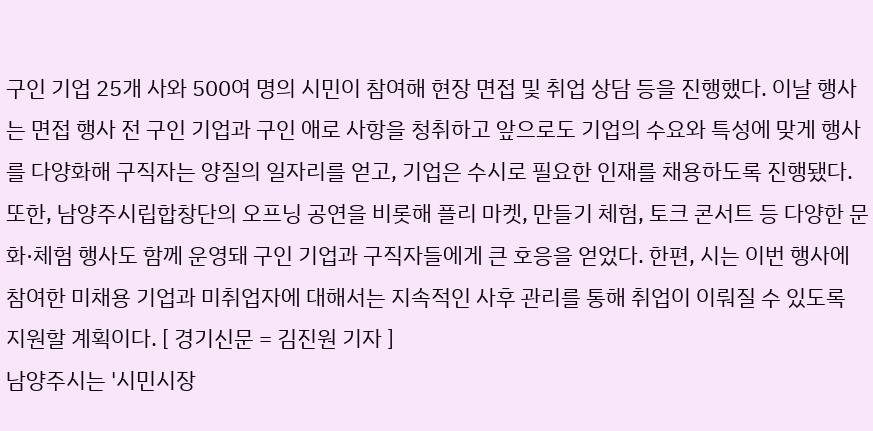구인 기업 25개 사와 500여 명의 시민이 참여해 현장 면접 및 취업 상담 등을 진행했다. 이날 행사는 면접 행사 전 구인 기업과 구인 애로 사항을 청취하고 앞으로도 기업의 수요와 특성에 맞게 행사를 다양화해 구직자는 양질의 일자리를 얻고, 기업은 수시로 필요한 인재를 채용하도록 진행됐다. 또한, 남양주시립합창단의 오프닝 공연을 비롯해 플리 마켓, 만들기 체험, 토크 콘서트 등 다양한 문화·체험 행사도 함께 운영돼 구인 기업과 구직자들에게 큰 호응을 얻었다. 한편, 시는 이번 행사에 참여한 미채용 기업과 미취업자에 대해서는 지속적인 사후 관리를 통해 취업이 이뤄질 수 있도록 지원할 계획이다. [ 경기신문 = 김진원 기자 ]
남양주시는 '시민시장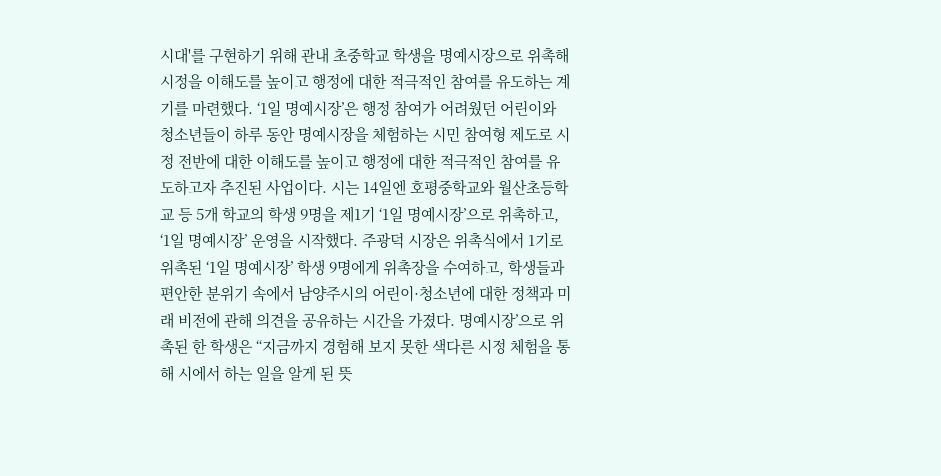시대'를 구현하기 위해 관내 초중학교 학생을 명예시장으로 위촉해 시정을 이해도를 높이고 행정에 대한 적극적인 참여를 유도하는 계기를 마련했다. ‘1일 명예시장’은 행정 참여가 어려웠던 어린이와 청소년들이 하루 동안 명예시장을 체험하는 시민 참여형 제도로 시정 전반에 대한 이해도를 높이고 행정에 대한 적극적인 참여를 유도하고자 추진된 사업이다. 시는 14일엔 호평중학교와 월산초등학교 등 5개 학교의 학생 9명을 제1기 ‘1일 명예시장’으로 위촉하고, ‘1일 명예시장’ 운영을 시작했다. 주광덕 시장은 위촉식에서 1기로 위촉된 ‘1일 명예시장’ 학생 9명에게 위촉장을 수여하고, 학생들과 편안한 분위기 속에서 남양주시의 어린이·청소년에 대한 정책과 미래 비전에 관해 의견을 공유하는 시간을 가졌다. 명예시장’으로 위촉된 한 학생은 “지금까지 경험해 보지 못한 색다른 시정 체험을 통해 시에서 하는 일을 알게 된 뜻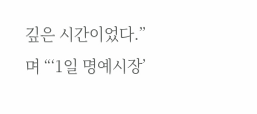깊은 시간이었다.”며 “‘1일 명예시장’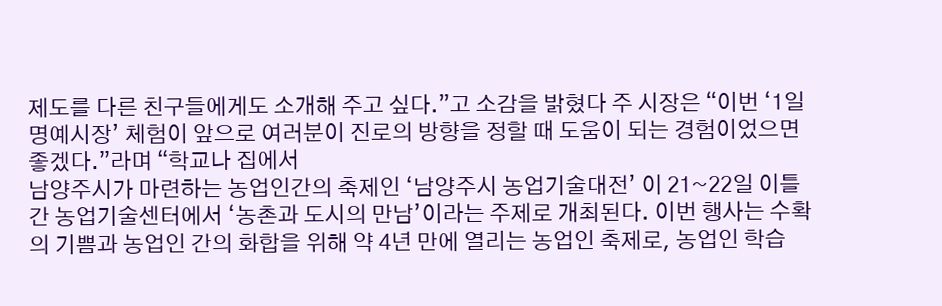제도를 다른 친구들에게도 소개해 주고 싶다.”고 소감을 밝혔다 주 시장은 “이번 ‘1일 명예시장’ 체험이 앞으로 여러분이 진로의 방향을 정할 때 도움이 되는 경험이었으면 좋겠다.”라며 “학교나 집에서
남양주시가 마련하는 농업인간의 축제인 ‘남양주시 농업기술대전’ 이 21~22일 이틀간 농업기술센터에서 ‘농촌과 도시의 만남’이라는 주제로 개최된다. 이번 행사는 수확의 기쁨과 농업인 간의 화합을 위해 약 4년 만에 열리는 농업인 축제로, 농업인 학습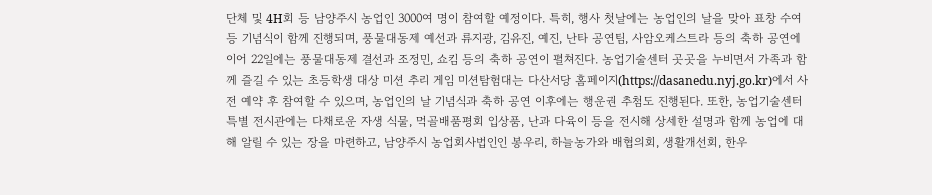단체 및 4H회 등 남양주시 농업인 3000여 명이 참여할 예정이다. 특히, 행사 첫날에는 농업인의 날을 맞아 표창 수여 등 기념식이 함께 진행되며, 풍물대동제 예선과 류지광, 김유진, 예진, 난타 공연팀, 사암오케스트라 등의 축하 공연에 이어 22일에는 풍물대동제 결선과 조정민, 쇼킴 등의 축하 공연이 펼쳐진다. 농업기술센터 곳곳을 누비면서 가족과 함께 즐길 수 있는 초등학생 대상 미션 추리 게임 미션탐험대는 다산서당 홈페이지(https://dasanedu.nyj.go.kr)에서 사전 예약 후 참여할 수 있으며, 농업인의 날 기념식과 축하 공연 이후에는 행운권 추첨도 진행된다. 또한, 농업기술센터 특별 전시관에는 다채로운 자생 식물, 먹골배품평회 입상품, 난과 다육이 등을 전시해 상세한 설명과 함께 농업에 대해 알릴 수 있는 장을 마련하고, 남양주시 농업회사법인인 봉우리, 하늘농가와 배협의회, 생활개선회, 한우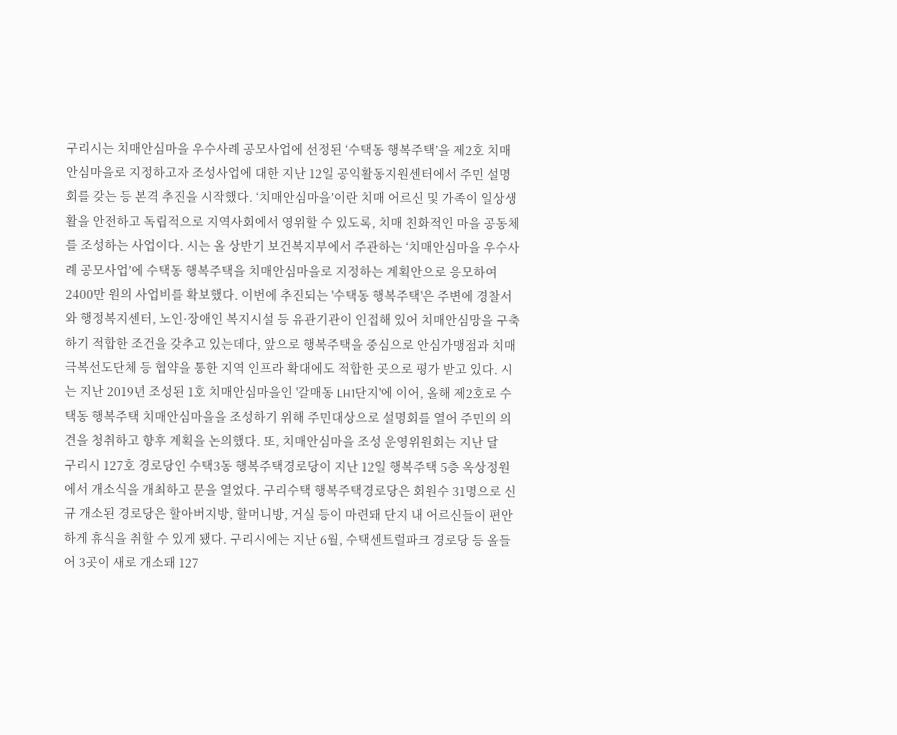구리시는 치매안심마을 우수사례 공모사업에 선정된 ‘수택동 행복주택’을 제2호 치매안심마을로 지정하고자 조성사업에 대한 지난 12일 공익활동지원센터에서 주민 설명회를 갖는 등 본격 추진을 시작했다. ‘치매안심마을’이란 치매 어르신 및 가족이 일상생활을 안전하고 독립적으로 지역사회에서 영위할 수 있도록, 치매 친화적인 마을 공동체를 조성하는 사업이다. 시는 올 상반기 보건복지부에서 주관하는 ‘치매안심마을 우수사례 공모사업’에 수택동 행복주택을 치매안심마을로 지정하는 계획안으로 응모하여 2400만 원의 사업비를 확보했다. 이번에 추진되는 '수택동 행복주택'은 주변에 경찰서와 행정복지센터, 노인·장애인 복지시설 등 유관기관이 인접해 있어 치매안심망을 구축하기 적합한 조건을 갖추고 있는데다, 앞으로 행복주택을 중심으로 안심가맹점과 치매극복선도단체 등 협약을 통한 지역 인프라 확대에도 적합한 곳으로 평가 받고 있다. 시는 지난 2019년 조성된 1호 치매안심마을인 '갈매동 LH1단지'에 이어, 올해 제2호로 수택동 행복주택 치매안심마을을 조성하기 위해 주민대상으로 설명회를 열어 주민의 의견을 청취하고 향후 계획을 논의했다. 또, 치매안심마을 조성 운영위원회는 지난 달
구리시 127호 경로당인 수택3동 행복주택경로당이 지난 12일 행복주택 5층 옥상정원에서 개소식을 개최하고 문을 열었다. 구리수택 행복주택경로당은 회원수 31명으로 신규 개소된 경로당은 할아버지방, 할머니방, 거실 등이 마련돼 단지 내 어르신들이 편안하게 휴식을 취할 수 있게 됐다. 구리시에는 지난 6월, 수택센트럴파크 경로당 등 올들어 3곳이 새로 개소돼 127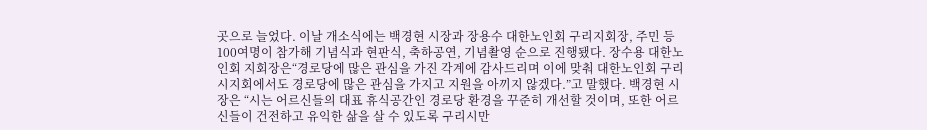곳으로 늘었다. 이날 개소식에는 백경현 시장과 장용수 대한노인회 구리지회장, 주민 등 100여명이 참가해 기념식과 현판식, 축하공연, 기념촬영 순으로 진행됐다. 장수용 대한노인회 지회장은“경로당에 많은 관심을 가진 각계에 감사드리며 이에 맞춰 대한노인회 구리시지회에서도 경로당에 많은 관심을 가지고 지원을 아끼지 않겠다.”고 말했다. 백경현 시장은 “시는 어르신들의 대표 휴식공간인 경로당 환경을 꾸준히 개선할 것이며, 또한 어르신들이 건전하고 유익한 삶을 살 수 있도록 구리시만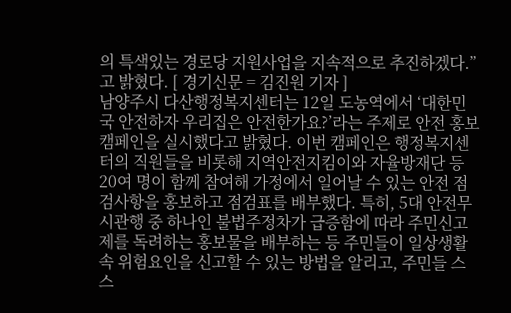의 특색있는 경로당 지원사업을 지속적으로 추진하겠다.”고 밝혔다. [ 경기신문 = 김진원 기자 ]
남양주시 다산행정복지센터는 12일 도농역에서 ‘대한민국 안전하자 우리집은 안전한가요?’라는 주제로 안전 홍보 캠페인을 실시했다고 밝혔다. 이번 캠페인은 행정복지센터의 직원들을 비롯해 지역안전지킴이와 자율방재단 등 20여 명이 함께 참여해 가정에서 일어날 수 있는 안전 점검사항을 홍보하고 점검표를 배부했다. 특히, 5대 안전무시관행 중 하나인 불법주정차가 급증함에 따라 주민신고제를 독려하는 홍보물을 배부하는 등 주민들이 일상생활 속 위험요인을 신고할 수 있는 방법을 알리고, 주민들 스스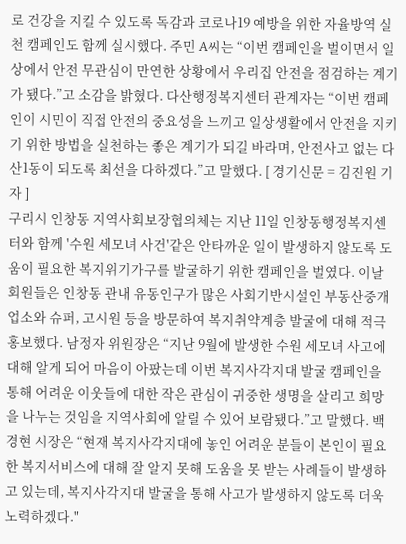로 건강을 지킬 수 있도록 독감과 코로나19 예방을 위한 자율방역 실천 캠페인도 함께 실시했다. 주민 A씨는 “이번 캠페인을 벌이면서 일상에서 안전 무관심이 만연한 상황에서 우리집 안전을 점검하는 계기가 됐다.”고 소감을 밝혔다. 다산행정복지센터 관계자는 “이번 캠페인이 시민이 직접 안전의 중요성을 느끼고 일상생활에서 안전을 지키기 위한 방법을 실천하는 좋은 계기가 되길 바라며, 안전사고 없는 다산1동이 되도록 최선을 다하겠다.”고 말했다. [ 경기신문 = 김진원 기자 ]
구리시 인창동 지역사회보장협의체는 지난 11일 인창동행정복지센터와 함께 '수원 세모녀 사건'같은 안타까운 일이 발생하지 않도록 도움이 필요한 복지위기가구를 발굴하기 위한 캠페인을 벌였다. 이날 회원들은 인창동 관내 유동인구가 많은 사회기반시설인 부동산중개업소와 슈퍼, 고시원 등을 방문하여 복지취약계층 발굴에 대해 적극 홍보했다. 남정자 위원장은 “지난 9월에 발생한 수원 세모녀 사고에 대해 알게 되어 마음이 아팠는데 이번 복지사각지대 발굴 캠페인을 통해 어려운 이웃들에 대한 작은 관심이 귀중한 생명을 살리고 희망을 나누는 것임을 지역사회에 알릴 수 있어 보람됐다.”고 말했다. 백경현 시장은 “현재 복지사각지대에 놓인 어려운 분들이 본인이 필요한 복지서비스에 대해 잘 알지 못해 도움을 못 받는 사례들이 발생하고 있는데, 복지사각지대 발굴을 통해 사고가 발생하지 않도록 더욱 노력하겠다."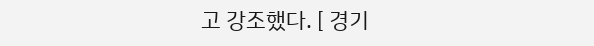고 강조했다. [ 경기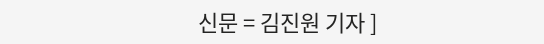신문 = 김진원 기자 ]